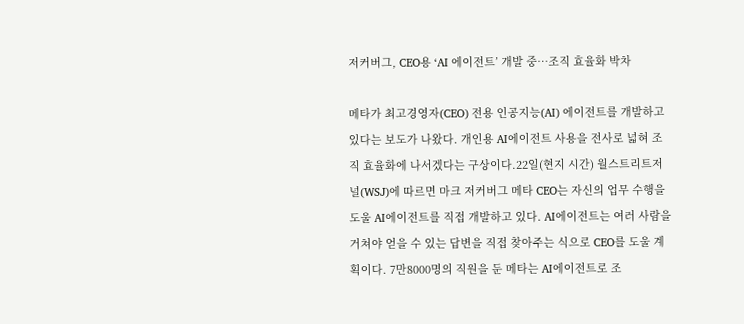저커버그, CEO용 ‘AI 에이전트’ 개발 중…조직 효율화 박차

메타가 최고경영자(CEO) 전용 인공지능(AI) 에이전트를 개발하고 있다는 보도가 나왔다. 개인용 AI에이전트 사용을 전사로 넓혀 조직 효율화에 나서겠다는 구상이다.22일(현지 시간) 월스트리트저널(WSJ)에 따르면 마크 저커버그 메타 CEO는 자신의 업무 수행을 도울 AI에이전트를 직접 개발하고 있다. AI에이전트는 여러 사람을 거쳐야 얻을 수 있는 답변을 직접 찾아주는 식으로 CEO를 도울 계획이다. 7만8000명의 직원을 둔 메타는 AI에이전트로 조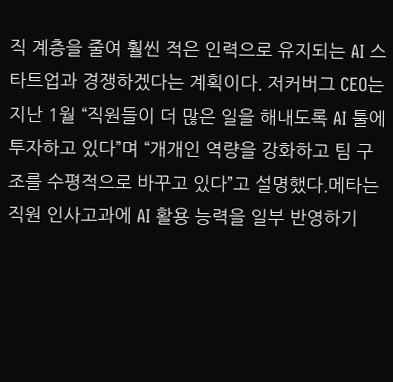직 계층을 줄여 훨씬 적은 인력으로 유지되는 AI 스타트업과 경쟁하겠다는 계획이다. 저커버그 CEO는 지난 1월 “직원들이 더 많은 일을 해내도록 AI 툴에 투자하고 있다”며 “개개인 역량을 강화하고 팀 구조를 수평적으로 바꾸고 있다”고 설명했다.메타는 직원 인사고과에 AI 활용 능력을 일부 반영하기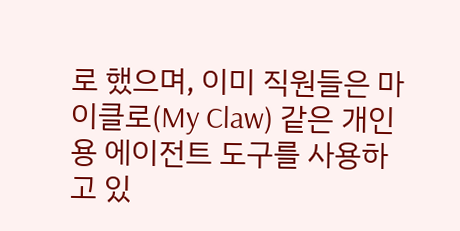로 했으며, 이미 직원들은 마이클로(My Claw) 같은 개인용 에이전트 도구를 사용하고 있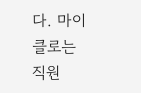다. 마이클로는 직원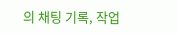의 채팅 기록, 작업